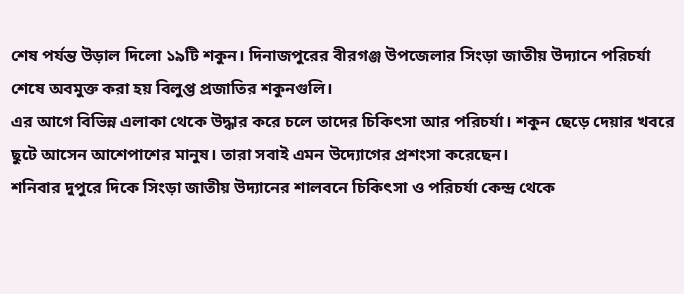শেষ পর্যন্ত উড়াল দিলো ১৯টি শকুন। দিনাজপুরের বীরগঞ্জ উপজেলার সিংড়া জাতীয় উদ্যানে পরিচর্যা শেষে অবমুক্ত করা হয় বিলুপ্ত প্রজাতির শকুনগুলি।
এর আগে বিভিন্ন এলাকা থেকে উদ্ধার করে চলে তাদের চিকিৎসা আর পরিচর্যা। শকুন ছেড়ে দেয়ার খবরে ছুটে আসেন আশেপাশের মানুষ। তারা সবাই এমন উদ্যোগের প্রশংসা করেছেন।
শনিবার দুপুরে দিকে সিংড়া জাতীয় উদ্যানের শালবনে চিকিৎসা ও পরিচর্যা কেন্দ্র থেকে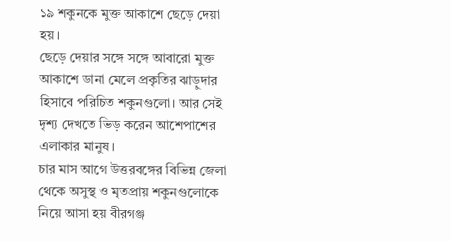১৯ শকুনকে মুক্ত আকাশে ছেড়ে দেয়া হয়।
ছেড়ে দেয়ার সঙ্গে সঙ্গে আবারো মুক্ত আকাশে ডানা মেলে প্রকৃতির ঝাড়ুদার হিসাবে পরিচিত শকুনগুলো। আর সেই দৃশ্য দেখতে ভিড় করেন আশেপাশের এলাকার মানুষ।
চার মাস আগে উত্তরবঙ্গের বিভিন্ন জেলা থেকে অসুস্থ ও মৃতপ্রায় শকুনগুলোকে নিয়ে আসা হয় বীরগঞ্জ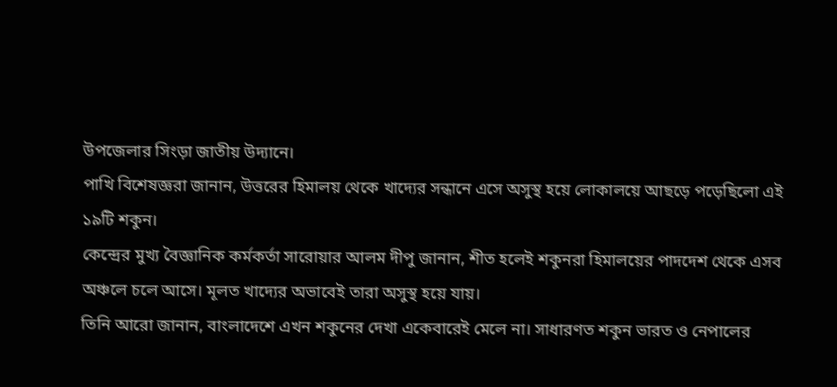উপজেলার সিংড়া জাতীয় উদ্যানে।
পাখি বিশেষজ্ঞরা জানান, উত্তরের হিমালয় থেকে খাদ্যের সন্ধানে এসে অসুস্থ হয়ে লোকালয়ে আছড়ে পড়েছিলো এই ১৯টি শকুন।
কেন্দ্রের মুখ্য বৈজ্ঞানিক কর্মকর্তা সারোয়ার আলম দীপু জানান, শীত হলেই শকুনরা হিমালয়ের পাদদেশ থেকে এসব অঞ্চলে চলে আসে। মূলত খাদ্যের অভাবেই তারা অসুস্থ হয়ে যায়।
তিনি আরো জানান, বাংলাদেশে এখন শকুনের দেখা একেবারেই মেলে না। সাধারণত শকুন ভারত ও নেপালের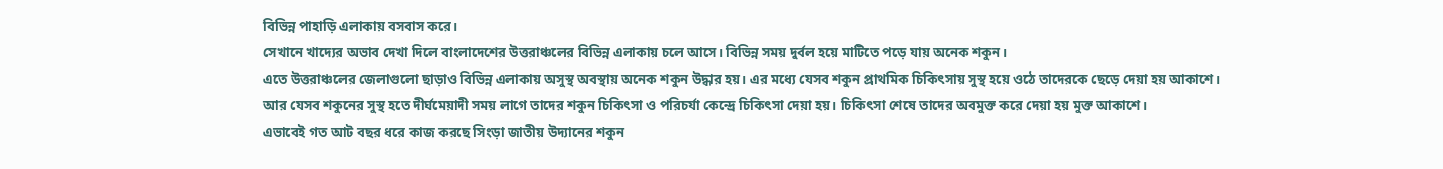বিভিন্ন পাহাড়ি এলাকায় বসবাস করে।
সেখানে খাদ্যের অভাব দেখা দিলে বাংলাদেশের উত্তরাঞ্চলের বিভিন্ন এলাকায় চলে আসে। বিভিন্ন সময় দুর্বল হয়ে মাটিতে পড়ে যায় অনেক শকুন।
এতে উত্তরাঞ্চলের জেলাগুলো ছাড়াও বিভিন্ন এলাকায় অসুস্থ অবস্থায় অনেক শকুন উদ্ধার হয়। এর মধ্যে যেসব শকুন প্রাথমিক চিকিৎসায় সুস্থ হয়ে ওঠে তাদেরকে ছেড়ে দেয়া হয় আকাশে।
আর যেসব শকুনের সুস্থ হতে দীর্ঘমেয়াদী সময় লাগে তাদের শকুন চিকিৎসা ও পরিচর্যা কেন্দ্রে চিকিৎসা দেয়া হয়। চিকিৎসা শেষে তাদের অবমুক্ত করে দেয়া হয় মুক্ত আকাশে।
এভাবেই গত আট বছর ধরে কাজ করছে সিংড়া জাতীয় উদ্যানের শকুন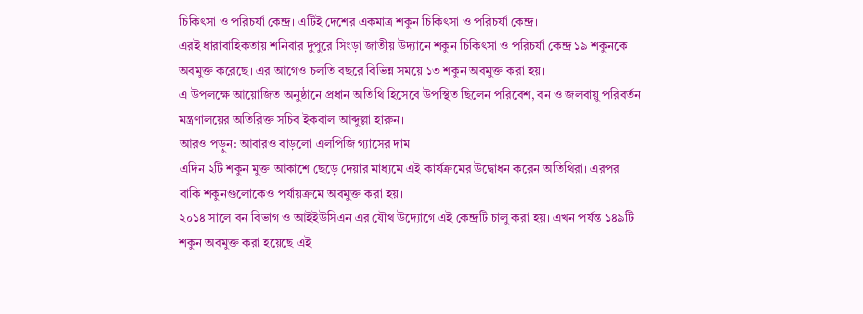চিকিৎসা ও পরিচর্যা কেন্দ্র। এটিই দেশের একমাত্র শকুন চিকিৎসা ও পরিচর্যা কেন্দ্র।
এরই ধারাবাহিকতায় শনিবার দুপুরে সিংড়া জাতীয় উদ্যানে শকুন চিকিৎসা ও পরিচর্যা কেন্দ্র ১৯ শকুনকে অবমুক্ত করেছে। এর আগেও চলতি বছরে বিভিন্ন সময়ে ১৩ শকুন অবমুক্ত করা হয়।
এ উপলক্ষে আয়োজিত অনুষ্ঠানে প্রধান অতিথি হিসেবে উপস্থিত ছিলেন পরিবেশ, বন ও জলবায়ু পরিবর্তন মন্ত্রণালয়ের অতিরিক্ত সচিব ইকবাল আব্দুল্লা হারুন।
আরও পড়ুন: আবারও বাড়লো এলপিজি গ্যাসের দাম
এদিন ২টি শকুন মুক্ত আকাশে ছেড়ে দেয়ার মাধ্যমে এই কার্যক্রমের উদ্বোধন করেন অতিথিরা। এরপর বাকি শকুনগুলোকেও পর্যায়ক্রমে অবমুক্ত করা হয়।
২০১৪ সালে বন বিভাগ ও আইইউসিএন এর যৌথ উদ্যোগে এই কেন্দ্রটি চালু করা হয়। এখন পর্যন্ত ১৪৯টি শকুন অবমুক্ত করা হয়েছে এই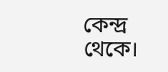কেন্দ্র থেকে।